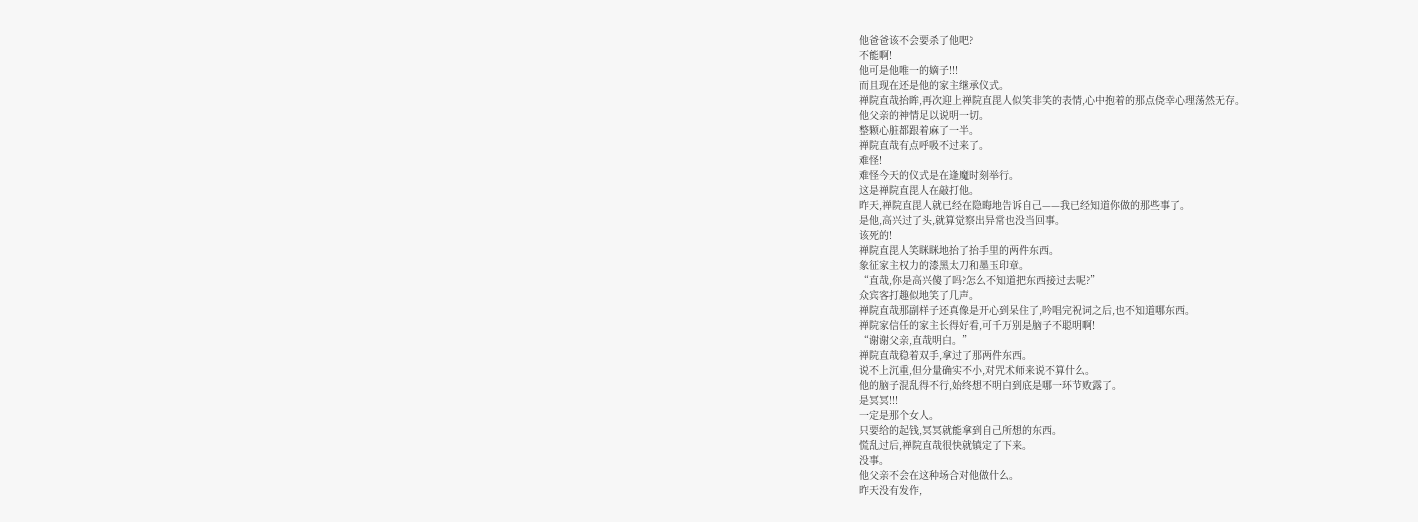他爸爸该不会要杀了他吧?
不能啊!
他可是他唯一的嫡子!!!
而且现在还是他的家主继承仪式。
禅院直哉抬眸,再次迎上禅院直毘人似笑非笑的表情,心中抱着的那点侥幸心理荡然无存。
他父亲的神情足以说明一切。
整颗心脏都跟着麻了一半。
禅院直哉有点呼吸不过来了。
难怪!
难怪今天的仪式是在逢魔时刻举行。
这是禅院直毘人在敲打他。
昨天,禅院直毘人就已经在隐晦地告诉自己——我已经知道你做的那些事了。
是他,高兴过了头,就算觉察出异常也没当回事。
该死的!
禅院直毘人笑眯眯地抬了抬手里的两件东西。
象征家主权力的漆黑太刀和墨玉印章。
“直哉,你是高兴傻了吗?怎么不知道把东西接过去呢?”
众宾客打趣似地笑了几声。
禅院直哉那副样子还真像是开心到呆住了,吟唱完祝词之后,也不知道哪东西。
禅院家信任的家主长得好看,可千万别是脑子不聪明啊!
“谢谢父亲,直哉明白。”
禅院直哉稳着双手,拿过了那两件东西。
说不上沉重,但分量确实不小,对咒术师来说不算什么。
他的脑子混乱得不行,始终想不明白到底是哪一环节败露了。
是冥冥!!!
一定是那个女人。
只要给的起钱,冥冥就能拿到自己所想的东西。
慌乱过后,禅院直哉很快就镇定了下来。
没事。
他父亲不会在这种场合对他做什么。
昨天没有发作,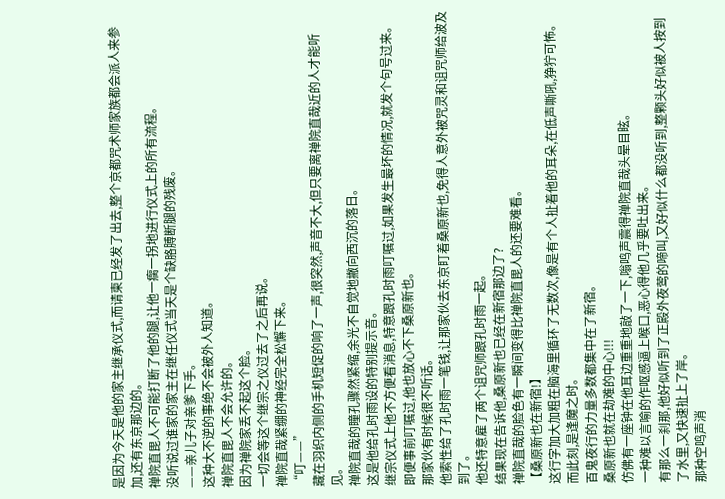是因为今天是他的家主继承仪式,而请柬已经发了出去,整个京都咒术师家族都会派人来参加,还有东京那边的。
禅院直毘人不可能打断了他的腿,让他一瘸一拐地进行仪式上的所有流程。
没听说过谁家的家主在继任仪式当天是个缺胳膊断腿的残废。
——亲儿子对亲爹下手。
这种大不逆的事绝不会被外人知道。
禅院直毘人不会允许的。
因为禅院家丢不起这个脸。
一切会等这个继宗之仪过去了之后再说。
禅院直哉紧绷的神经完全松懈下来。
“叮——”
藏在羽织内侧的手机短促的响了一声,很突然,声音不大,但只要离禅院直哉近的人才能听见。
禅院直哉的瞳孔骤然紧缩,余光不自觉地撇向西沉的落日。
这是他给孔时雨设的特别提示音。
继宗仪式上他不方便看消息,特意跟孔时雨叮嘱过,如果发生最坏的情况,就发个句号过来。
即便事前叮嘱过,他也放心不下桑原新也。
那家伙有时候很不听话。
他索性给了孔时雨一笔钱,让那家伙去东京盯着桑原新也,免得人意外被咒灵和诅咒师给波及到了。
他还特意雇了两个诅咒师跟孔时雨一起。
结果现在告诉他,桑原新也已经在新宿那边了?
禅院直哉的脸色有一瞬间变得比禅院直毘人的还要难看。
【桑原新也在新宿!】
这行字加大加粗在脑海里循环了无数次,像是有个人扯着他的耳朵,在低声嘶吼,狰狞可怖。
而此刻,是逢魔之时。
百鬼夜行的力量多数都集中在了新宿。
桑原新也就在劫难的中心!!!
仿佛有一座钟在他耳边重重地敲了一下,嗡鸣声震得禅院直哉头晕目眩。
一种难以言喻的作呕感逼上喉口,恶心得他几乎要吐出来。
有那么一刹那,他好似听到了正殿外夜莺的啼叫,又好似什么都没听到,整颗头好似被人按到了水里,又快速扯上了岸。
那种空鸣声消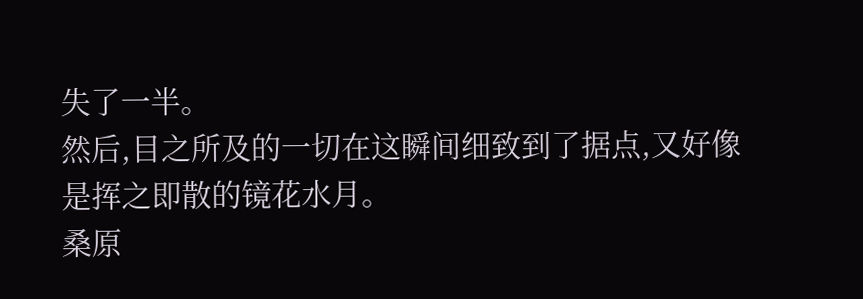失了一半。
然后,目之所及的一切在这瞬间细致到了据点,又好像是挥之即散的镜花水月。
桑原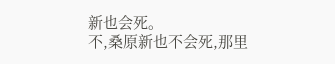新也会死。
不,桑原新也不会死,那里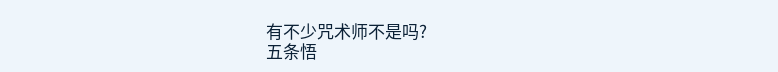有不少咒术师不是吗?
五条悟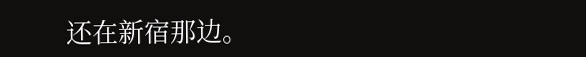还在新宿那边。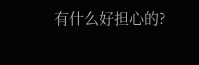有什么好担心的?